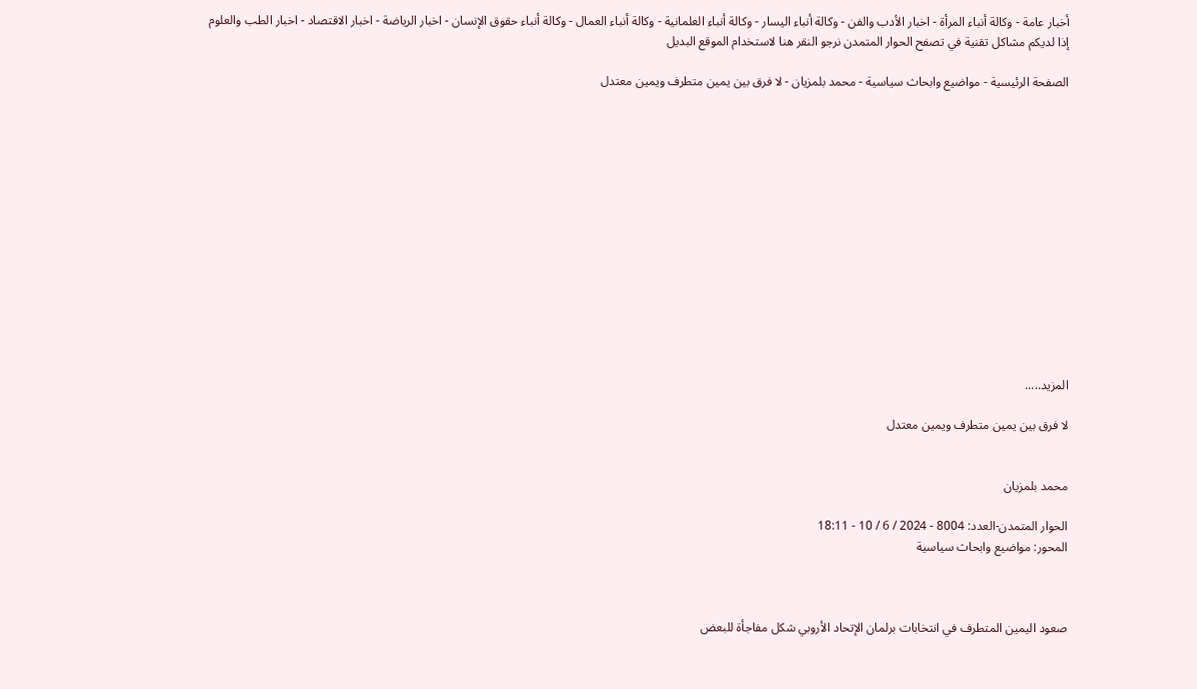أخبار عامة - وكالة أنباء المرأة - اخبار الأدب والفن - وكالة أنباء اليسار - وكالة أنباء العلمانية - وكالة أنباء العمال - وكالة أنباء حقوق الإنسان - اخبار الرياضة - اخبار الاقتصاد - اخبار الطب والعلوم
إذا لديكم مشاكل تقنية في تصفح الحوار المتمدن نرجو النقر هنا لاستخدام الموقع البديل

الصفحة الرئيسية - مواضيع وابحاث سياسية - محمد بلمزيان - لا فرق بين يمين متطرف ويمين معتدل














المزيد.....

لا فرق بين يمين متطرف ويمين معتدل


محمد بلمزيان

الحوار المتمدن-العدد: 8004 - 2024 / 6 / 10 - 18:11
المحور: مواضيع وابحاث سياسية



صعود اليمين المتطرف في انتخابات برلمان الإتحاد الأروبي شكل مفاجأة للبعض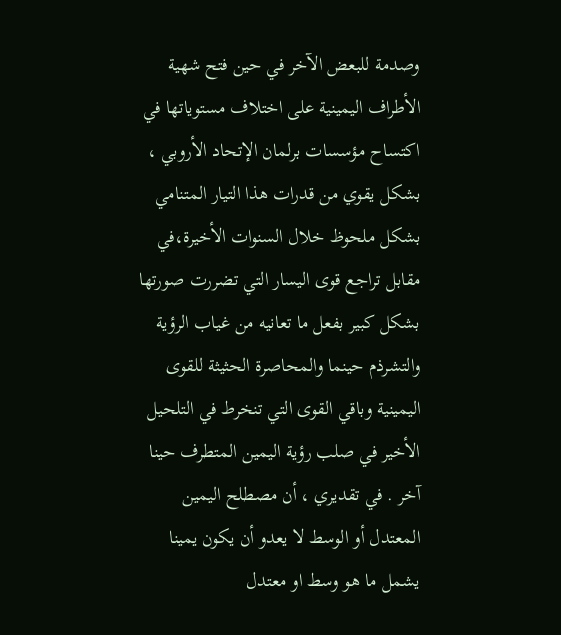وصدمة للبعض الآخر في حين فتح شهية الأطراف اليمينية على اختلاف مستوياتها في اكتساح مؤسسات برلمان الإتحاد الأروبي ، بشكل يقوي من قدرات هذا التيار المتنامي بشكل ملحوظ خلال السنوات الأخيرة،في مقابل تراجع قوى اليسار التي تضررت صورتها بشكل كبير بفعل ما تعانيه من غياب الرؤية والتشرذم حينما والمحاصرة الحثيثة للقوى اليمينية وباقي القوى التي تنخرط في التلحيل الأخير في صلب رؤية اليمين المتطرف حينا آخر . في تقديري ، أن مصطلح اليمين المعتدل أو الوسط لا يعدو أن يكون يمينا يشمل ما هو وسط او معتدل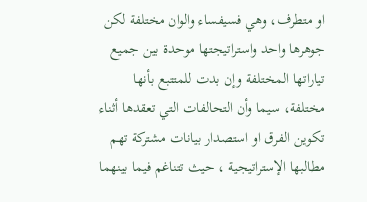او متطرف، وهي فسيفساء والوان مختلفة لكن جوهرها واحد واستراتيجتها موحدة بين جميع تياراتها المختلفة وإن بدت للمتتبع بأنها مختلفة، سيما وأن التحالفات التي تعقدها أثناء تكوين الفرق او استصدار بيانات مشتركة تهم مطالبها الإستراتيجية ، حيث تتناغم فيما بينهما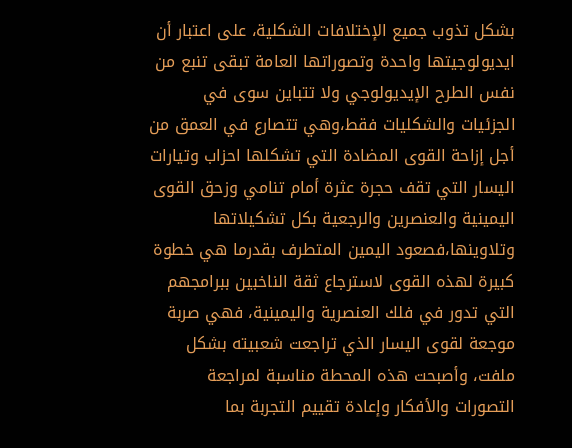بشكل تذوب جميع الإختلافات الشكلية، على اعتبار أن ايديولوجيتها واحدة وتصوراتها العامة تبقى تنبع من نفس الطرح الإيديولوجي ولا تتباين سوى في الجزئيات والشكليات فقط،وهي تتصارع في العمق من أجل إزاحة القوى المضادة التي تشكلها احزاب وتيارات اليسار التي تقف حجرة عثرة أمام تنامي وزحق القوى اليمينية والعنصرين والرجعية بكل تشكيلاتها وتلاوينها،فصعود اليمين المتطرف بقدرما هي خطوة كبيرة لهذه القوى لاسترجاع ثقة الناخبين ببرامجهم التي تدور في فلك العنصرية واليمينية، فهي صربة موجعة لقوى اليسار الذي تراجعت شعبيته بشكل ملفت، وأصبحت هذه المحطة مناسبة لمراجعة التصورات والأفكار وإعادة تقييم التجربة بما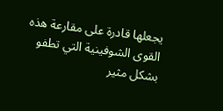يجعلها قادرة على مقارعة هذه القوى الشوفينية التي تطفو بشكل مثير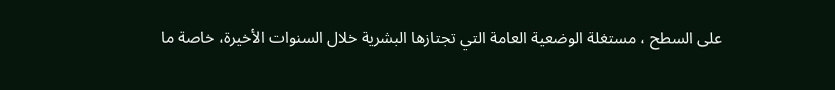على السطح ، مستغلة الوضعية العامة التي تجتازها البشرية خلال السنوات الأخيرة، خاصة ما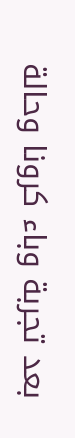بعد تجربة وباء كرونا وحالة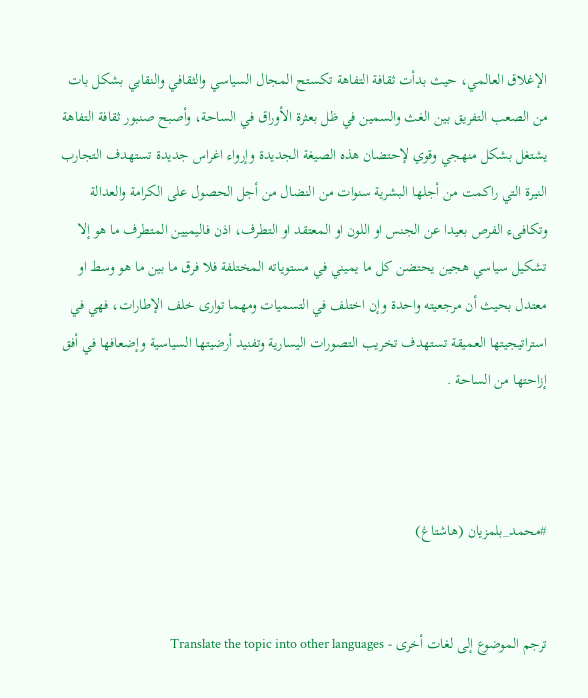الإغلاق العالمي، حيث بدأت ثقافة التفاهة تكستح المجال السياسي والثقافي والنقابي بشكل بات من الصعب التفريق بين الغث والسمين في ظل بعثرة الأوراق في الساحة، وأصبح صنبور ثقافة التفاهة يشتغل بشكل منهجي وقوي لإحتضان هذه الصيغة الجديدة وإرواء اغراس جديدة تستهدف التجارب النيرة التي راكمت من أجلها البشرية سنوات من النضال من أجل الحصول على الكرامة والعدالة وتكافىء الفرص بعيدا عن الجنس او اللون او المعتقد او التطرف، اذن فاليميين المتطرف ما هو إلا تشكيل سياسي هجين يحتضن كل ما يميني في مستوياته المختلفة فلا فرق ما بين ما هو وسط او معتدل بحيث أن مرجعيته واحدة وإن اختلف في التسميات ومهما توارى خلف الإطارات، فهي في استراتيجيتها العميقة تستهدف تخريب التصورات اليسارية وتفنيد أرضيتها السياسية وإضعافها في أفق إزاحتها من الساحة .



#محمد_بلمزيان (هاشتاغ)


ترجم الموضوع إلى لغات أخرى - Translate the topic into other languages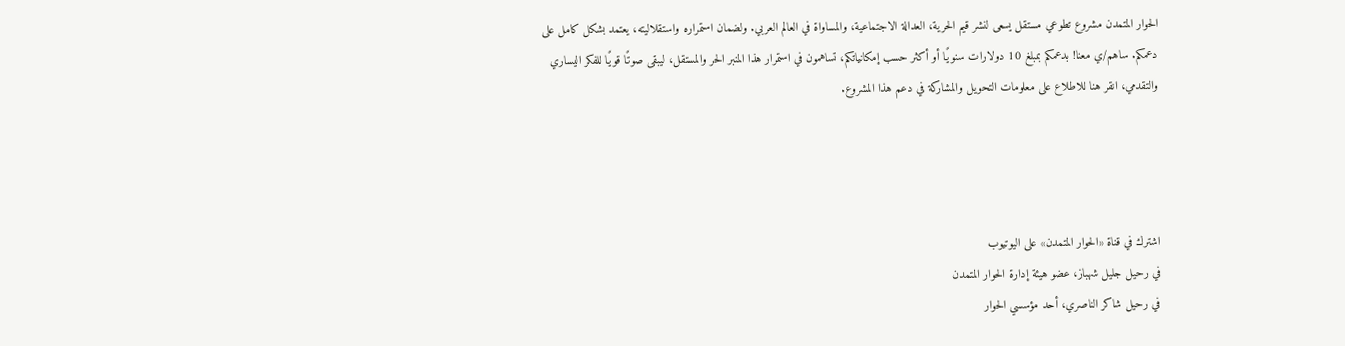الحوار المتمدن مشروع تطوعي مستقل يسعى لنشر قيم الحرية، العدالة الاجتماعية، والمساواة في العالم العربي. ولضمان استمراره واستقلاليته، يعتمد بشكل كامل على دعمكم. ساهم/ي معنا! بدعمكم بمبلغ 10 دولارات سنويًا أو أكثر حسب إمكانياتكم، تساهمون في استمرار هذا المنبر الحر والمستقل، ليبقى صوتًا قويًا للفكر اليساري والتقدمي، انقر هنا للاطلاع على معلومات التحويل والمشاركة في دعم هذا المشروع.




اشترك في قناة «الحوار المتمدن» على اليوتيوب
في رحيل جليل شهباز، عضو هيئة إدارة الحوار المتمدن
في رحيل شاكر الناصري، أحد مؤسسي الحوار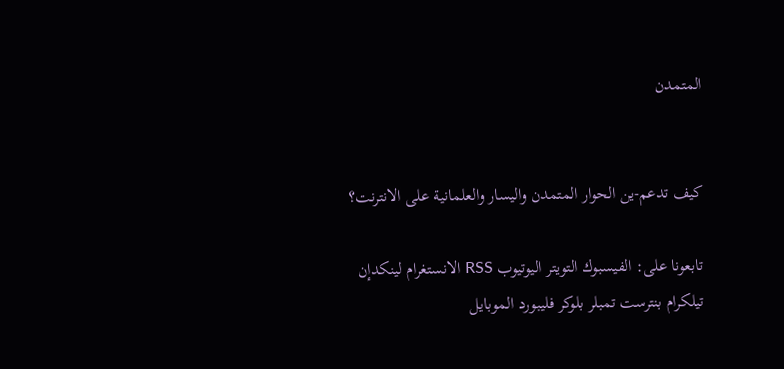المتمدن


كيف تدعم-ين الحوار المتمدن واليسار والعلمانية على الانترنت؟

تابعونا على: الفيسبوك التويتر اليوتيوب RSS الانستغرام لينكدإن تيلكرام بنترست تمبلر بلوكر فليبورد الموبايل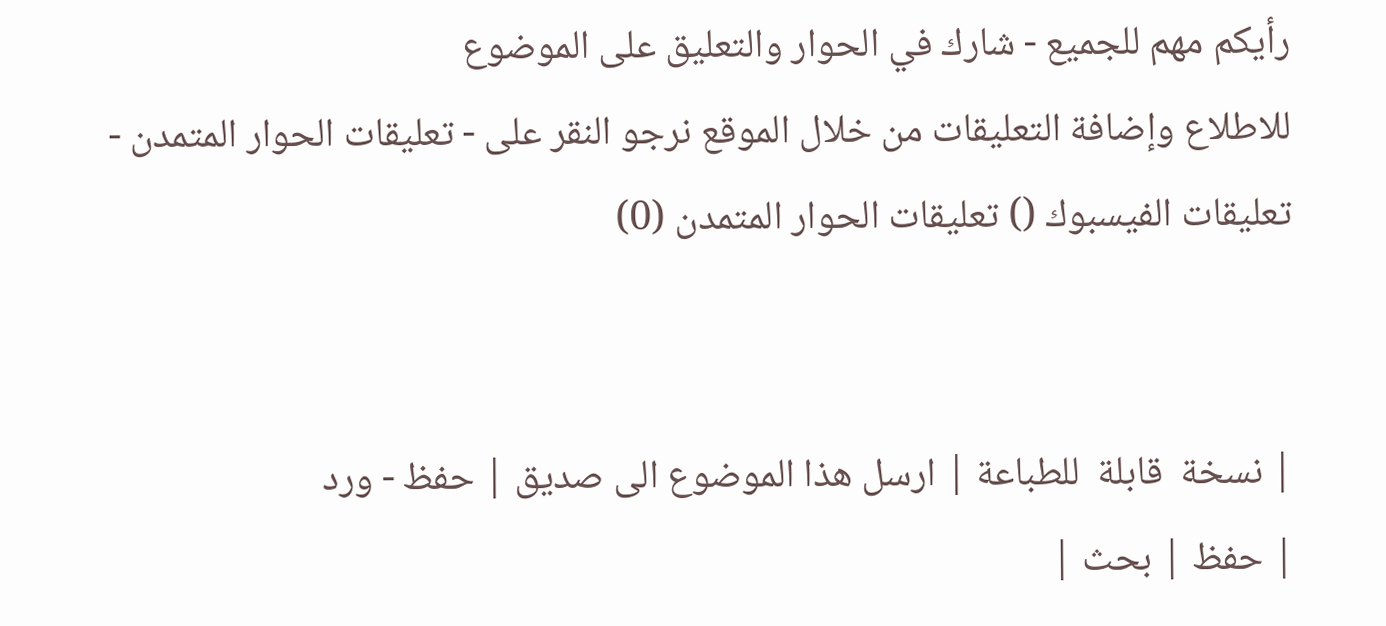رأيكم مهم للجميع - شارك في الحوار والتعليق على الموضوع
للاطلاع وإضافة التعليقات من خلال الموقع نرجو النقر على - تعليقات الحوار المتمدن -
تعليقات الفيسبوك () تعليقات الحوار المتمدن (0)


| نسخة  قابلة  للطباعة | ارسل هذا الموضوع الى صديق | حفظ - ورد
| حفظ | بحث |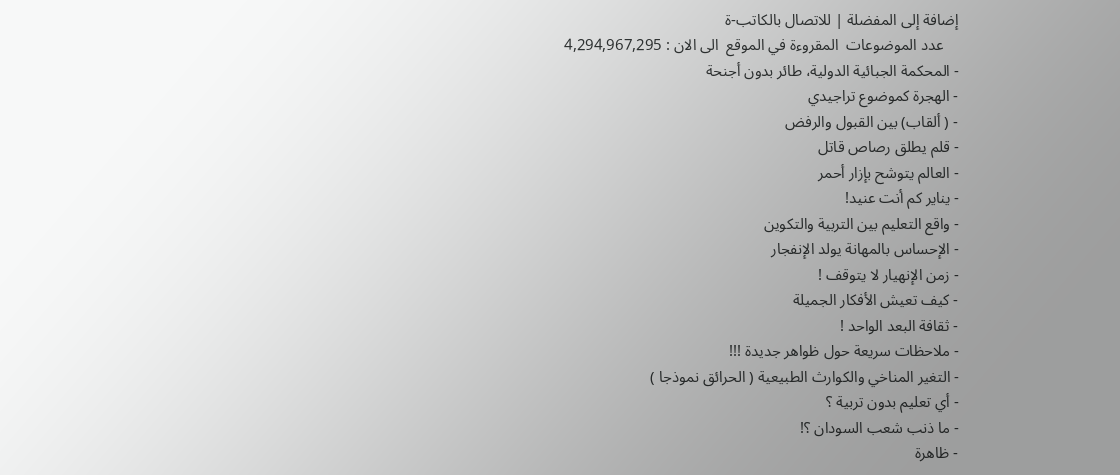إضافة إلى المفضلة | للاتصال بالكاتب-ة
    عدد الموضوعات  المقروءة في الموقع  الى الان : 4,294,967,295
- المحكمة الجبائية الدولية، طائر بدون أجنحة
- الهجرة كموضوع تراجيدي
- ( ألقاب) بين القبول والرفض
- قلم يطلق رصاص قاتل
- العالم يتوشح بإزار أحمر
- يناير كم أنت عنيد!
- واقع التعليم بين التربية والتكوين
- الإحساس بالمهانة يولد الإنفجار
- زمن الإنهيار لا يتوقف !
- كيف تعيش الأفكار الجميلة
- ثقافة البعد الواحد !
- ملاحظات سريعة حول ظواهر جديدة !!!
- التغير المناخي والكوارث الطبيعية ( الحرائق نموذجا )
- أي تعليم بدون تربية ؟
- ما ذنب شعب السودان ؟!
- ظاهرة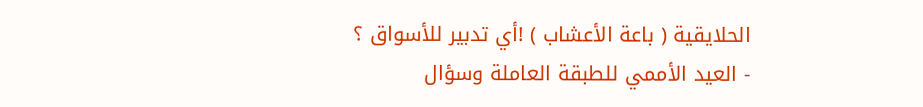الحلايقية ( باعة الأعشاب ) !أي تدبير للأسواق ؟
- العيد الأممي للطبقة العاملة وسؤال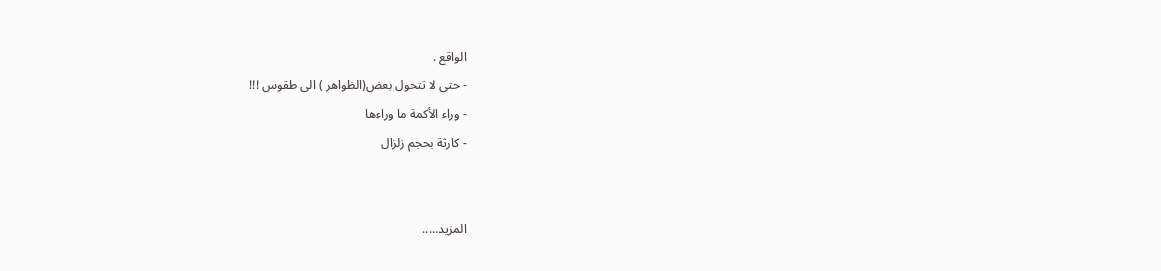الواقع .
- حتى لا تتحول بعض(الظواهر ) الى طقوس !!!
- وراء الأكمة ما وراءها
- كارثة بحجم زلزال


المزيد.....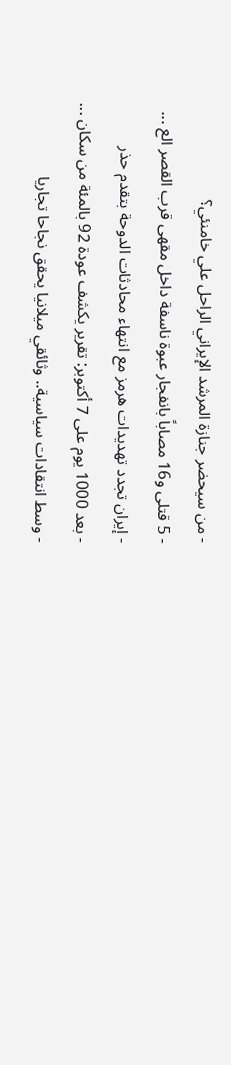- من سيحضر جنازة المرشد الإيراني الراحل علي خامنئي؟
- 5 قتلى و16 مصاباً بانفجار عبوة ناسفة داخل مقهى قرب القصر الع ...
- إيران تجدد تهديدات هرمز مع انتهاء محادثات الدوحة بتقدم حذر
- بعد 1000 يوم على 7 أكتوبر: تقرير يكشف عودة 92 بالمئة من سكان ...
- وسط انتقادات سياسية.. وثائقي ميلانيا يحقق نجاحا تجاريا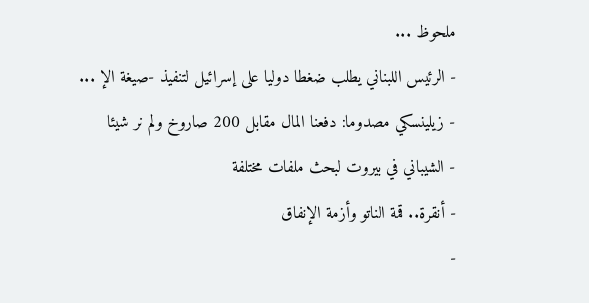ملحوظ ...
- الرئيس اللبناني يطلب ضغطا دوليا على إسرائيل لتنفيذ -صيغة الإ ...
- زيلينسكي مصدوما: دفعنا المال مقابل 200 صاروخ ولم نر شيئا
- الشيباني في بيروت لبحث ملفات مختلفة
- أنقرة.. قمة الناتو وأزمة الإنفاق
-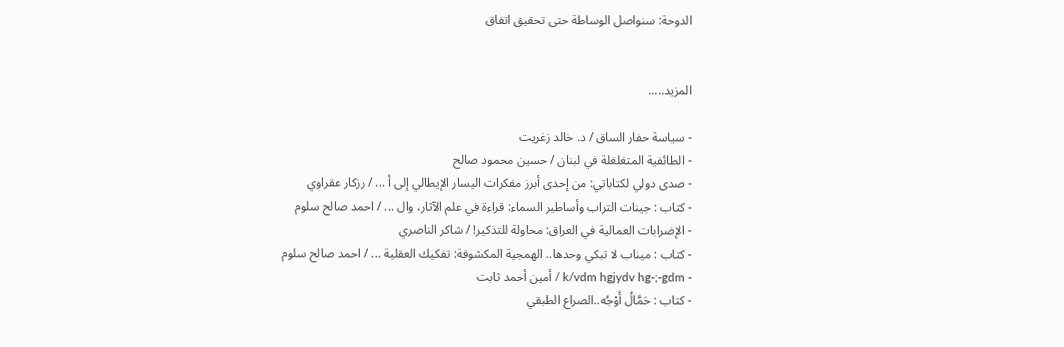الدوحة: سنواصل الوساطة حتى تحقيق اتفاق


المزيد.....

- سياسة حفار الساق / د. خالد زغريت
- الطائفية المتغلغلة في لبنان / حسين محمود صالح
- صدى دولي لكتاباتي: من إحدى أبرز مفكرات اليسار الإيطالي إلى أ ... / رزكار عقراوي
- كتاب : جينات التراب وأساطير السماء: قراءة في علم الآثار، وال ... / احمد صالح سلوم
- الإضرابات العمالية في العراق: محاولة للتذكير! / شاكر الناصري
- كتاب : ميناب لا تبكي وحدها.. الهمجية المكشوفة: تفكيك العقلية ... / احمد صالح سلوم
- k/vdm hgjydv hg-;-gdm / أمين أحمد ثابت
- كتاب : حَمَّالُ أَوْجُه..الصراع الطبقي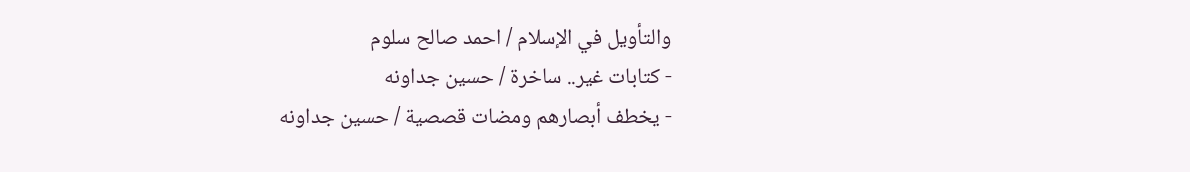والتأويل في الإسلام / احمد صالح سلوم
- كتابات غير.. ساخرة / حسين جداونه
- يخطف أبصارهم ومضات قصصية / حسين جداونه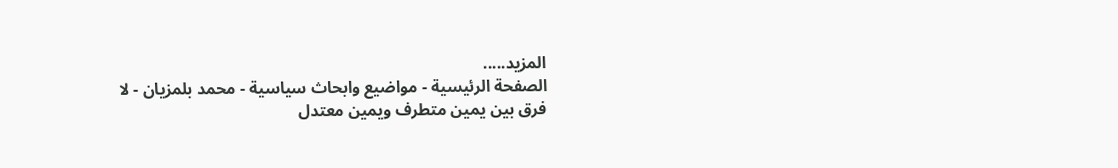المزيد.....
الصفحة الرئيسية - مواضيع وابحاث سياسية - محمد بلمزيان - لا فرق بين يمين متطرف ويمين معتدل